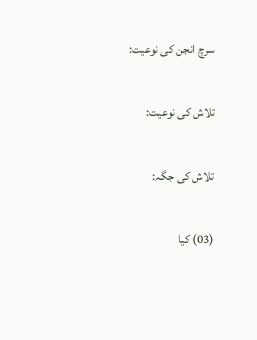سرچ انجن کی نوعیت:

تلاش کی نوعیت:

تلاش کی جگہ:

(03) کیا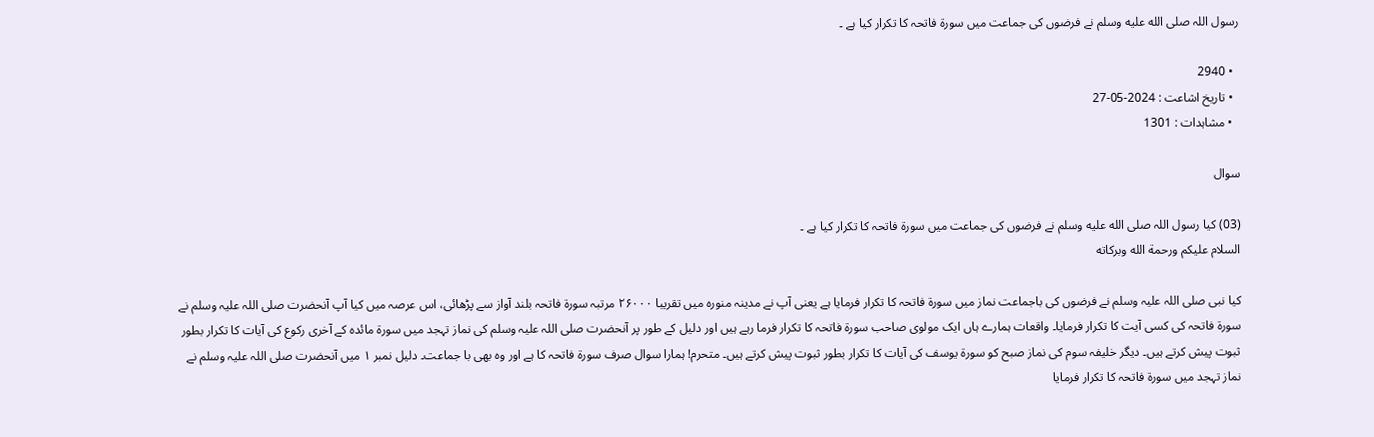رسول اللہ صلى الله عليه وسلم نے فرضوں کی جماعت میں سورة فاتحہ کا تکرار کیا ہے ۔

  • 2940
  • تاریخ اشاعت : 2024-05-27
  • مشاہدات : 1301

سوال

(03) کیا رسول اللہ صلى الله عليه وسلم نے فرضوں کی جماعت میں سورة فاتحہ کا تکرار کیا ہے ۔
السلام عليكم ورحمة الله وبركاته

کیا نبی صلی اللہ علیہ وسلم نے فرضوں کی باجماعت نماز میں سورۃ فاتحہ کا تکرار فرمایا ہے یعنی آپ نے مدینہ منورہ میں تقریبا ۲۶۰۰۰ مرتبہ سورۃ فاتحہ بلند آواز سے پڑھائی، اس عرصہ میں کیا آپ آنحضرت صلی اللہ علیہ وسلم نے سورۃ فاتحہ کی کسی آیت کا تکرار فرمایا۔ واقعات ہمارے ہاں ایک مولوی صاحب سورۃ فاتحہ کا تکرار فرما رہے ہیں اور دلیل کے طور پر آنحضرت صلی اللہ علیہ وسلم کی نماز تہجد میں سورۃ مائدہ کے آخری رکوع کی آیات کا تکرار بطور ثبوت پیش کرتے ہیں۔ دیگر خلیفہ سوم کی نماز صبح کو سورۃ یوسف کی آیات کا تکرار بطور ثبوت پیش کرتے ہیں۔ متحرم! ہمارا سوال صرف سورۃ فاتحہ کا ہے اور وہ بھی با جماعت۔ دلیل نمبر ۱ میں آنحضرت صلی اللہ علیہ وسلم نے نماز تہجد میں سورۃ فاتحہ کا تکرار فرمایا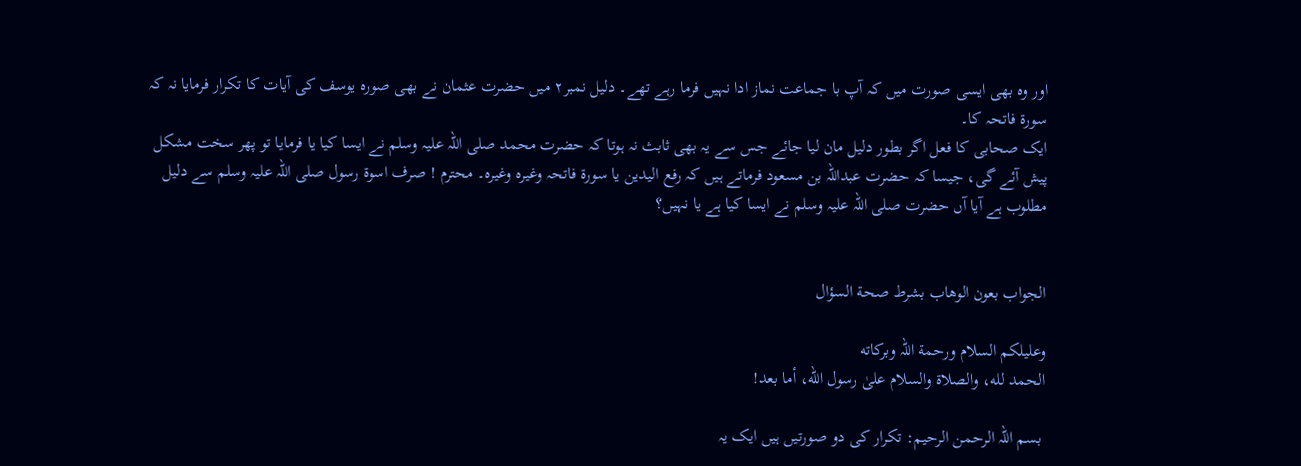اور وہ بھی ایسی صورت میں کہ آپ با جماعت نماز ادا نہیں فرما رہے تھے۔ دلیل نمبر۲ میں حضرت عثمان نے بھی صورہ یوسف کی آیات کا تکرار فرمایا نہ کہ سورۃ فاتحہ کا۔
ایک صحابی کا فعل اگر بطور دلیل مان لیا جائے جس سے یہ بھی ثابث نہ ہوتا کہ حضرت محمد صلی اللہ علیہ وسلم نے ایسا کیا یا فرمایا تو پھر سخت مشکل پیش آئے گی، جیسا کہ حضرت عبداللہ بن مسعود فرماتے ہیں کہ رفع الیدین یا سورۃ فاتحہ وغیرہ وغیرہ۔ محترم ! صرف اسوۃ رسول صلی اللہ علیہ وسلم سے دلیل مطلوب ہے آیا آں حضرت صلی اللہ علیہ وسلم نے ایسا کیا ہے یا نہیں؟


الجواب بعون الوهاب بشرط صحة السؤال

وعلیلکم السلام ورحمة اللہ وبرکاته
الحمد لله، والصلاة والسلام علىٰ رسول الله، أما بعد!

 بسم اللہ الرحمن الرحیم: تکرار کی دو صورتیں ہیں ایک یہ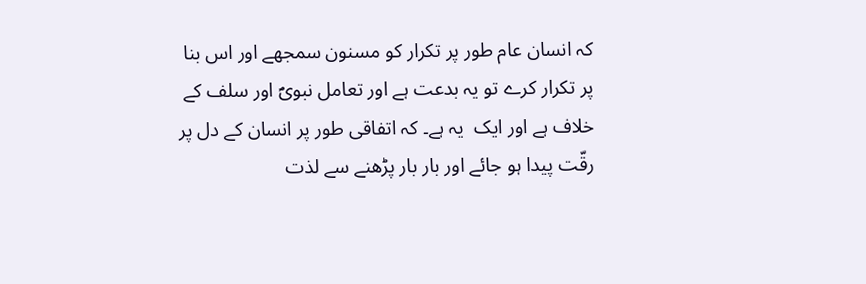کہ انسان عام طور پر تکرار کو مسنون سمجھے اور اس بنا پر تکرار کرے تو یہ بدعت ہے اور تعامل نبویؐ اور سلف کے خلاف ہے اور ایک  یہ ہے۔ کہ اتفاقی طور پر انسان کے دل پر رقّت پیدا ہو جائے اور بار بار پڑھنے سے لذت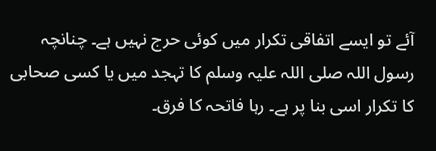آئے تو ایسے اتفاقی تکرار میں کوئی حرج نہیں ہے۔ چنانچہ رسول اللہ صلی اللہ علیہ وسلم کا تہجد میں یا کسی صحابی کا تکرار اسی بنا پر ہے۔ رہا فاتحہ کا فرق۔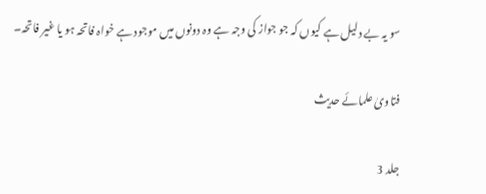سو یہ بے دلیل ہے کیوں کہ جو جواز کی وجہ ہے وہ دونوں میں موجود ہے خواہ فاتحہ ہو یا غیر فاتحہ۔

فتاویٰ علمائے حدیث

جلد 3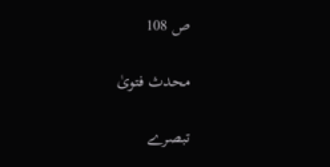ص 108

محدث فتویٰ

تبصرے